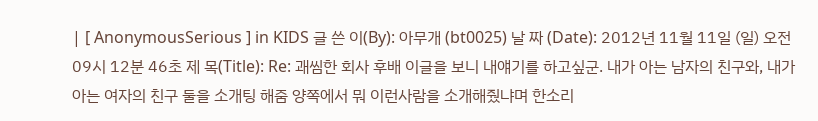| [ AnonymousSerious ] in KIDS 글 쓴 이(By): 아무개 (bt0025) 날 짜 (Date): 2012년 11월 11일 (일) 오전 09시 12분 46초 제 목(Title): Re: 괘씸한 회사 후배 이글을 보니 내얘기를 하고싶군. 내가 아는 남자의 친구와, 내가 아는 여자의 친구 둘을 소개팅 해줌 양쪽에서 뭐 이런사람을 소개해줬냐며 한소리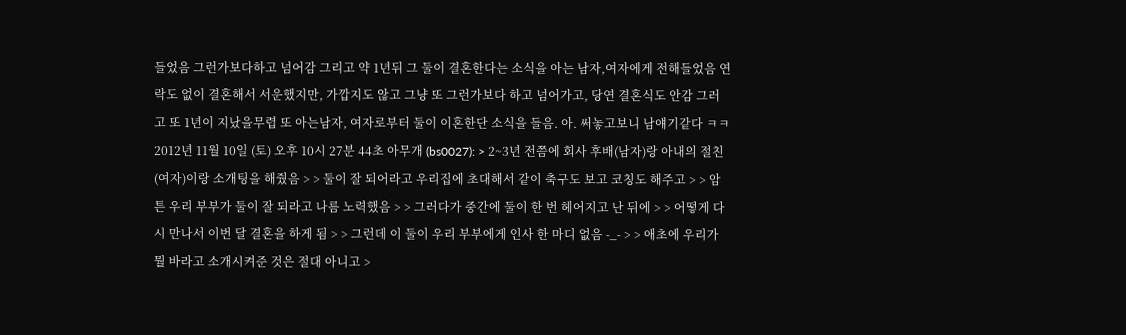들었음 그런가보다하고 넘어감 그리고 약 1년뒤 그 둘이 결혼한다는 소식을 아는 남자,여자에게 전해들었음 연락도 없이 결혼해서 서운했지만, 가깝지도 않고 그냥 또 그런가보다 하고 넘어가고, 당연 결혼식도 안감 그러고 또 1년이 지났을무렵 또 아는남자, 여자로부터 둘이 이혼한단 소식을 들음. 아. 써놓고보니 남얘기같다 ㅋㅋ 2012년 11월 10일 (토) 오후 10시 27분 44초 아무개 (bs0027): > 2~3년 전쯤에 회사 후배(남자)랑 아내의 절친(여자)이랑 소개팅을 해줬음 > > 둘이 잘 되어라고 우리집에 초대해서 같이 축구도 보고 코칭도 해주고 > > 암튼 우리 부부가 둘이 잘 되라고 나름 노력했음 > > 그러다가 중간에 둘이 한 번 헤어지고 난 뒤에 > > 어떻게 다시 만나서 이번 달 결혼을 하게 됨 > > 그런데 이 둘이 우리 부부에게 인사 한 마디 없음 -_- > > 애초에 우리가 뭘 바라고 소개시켜준 것은 절대 아니고 >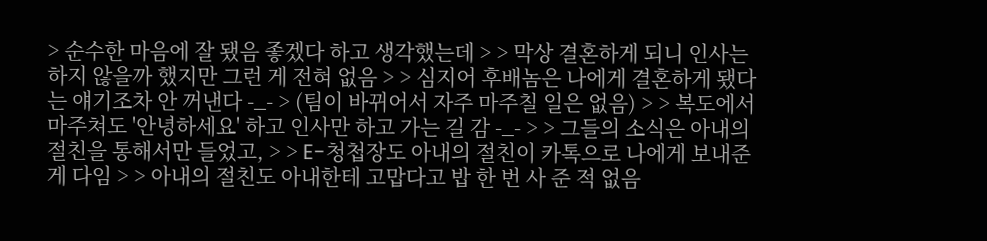> 순수한 마음에 잘 됐음 좋겠다 하고 생각했는데 > > 막상 결혼하게 되니 인사는 하지 않을까 했지만 그런 게 전혀 없음 > > 심지어 후배놈은 나에게 결혼하게 됐다는 얘기조차 안 꺼낸다 -_- > (팀이 바뀌어서 자주 마주칠 일은 없음) > > 복도에서 마주쳐도 '안녕하세요' 하고 인사만 하고 가는 길 감 -_- > > 그들의 소식은 아내의 절친을 통해서만 들었고, > > E-청첩장도 아내의 절친이 카톡으로 나에게 보내준 게 다임 > > 아내의 절친도 아내한테 고맙다고 밥 한 번 사 준 적 없음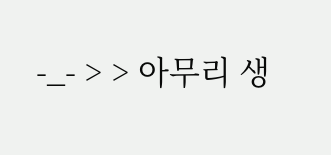-_- > > 아무리 생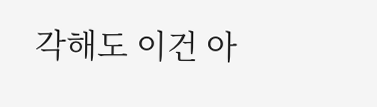각해도 이건 아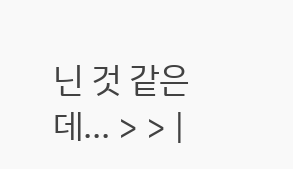닌 것 같은데... > > |